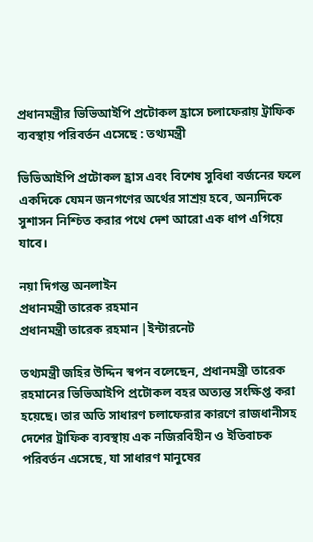প্রধানমন্ত্রীর ভিভিআইপি প্রটোকল হ্রাসে চলাফেরায় ট্রাফিক ব্যবস্থায় পরিবর্তন এসেছে : তথ্যমন্ত্রী

ভিভিআইপি প্রটোকল হ্রাস এবং বিশেষ সুবিধা বর্জনের ফলে একদিকে যেমন জনগণের অর্থের সাশ্রয় হবে, অন্যদিকে সুশাসন নিশ্চিত করার পথে দেশ আরো এক ধাপ এগিয়ে যাবে।

নয়া দিগন্ত অনলাইন
প্রধানমন্ত্রী তারেক রহমান
প্রধানমন্ত্রী তারেক রহমান |ইন্টারনেট

তথ্যমন্ত্রী জহির উদ্দিন স্বপন বলেছেন, প্রধানমন্ত্রী তারেক রহমানের ভিভিআইপি প্রটোকল বহর অত্যন্ত সংক্ষিপ্ত করা হয়েছে। তার অতি সাধারণ চলাফেরার কারণে রাজধানীসহ দেশের ট্রাফিক ব্যবস্থায় এক নজিরবিহীন ও ইতিবাচক পরিবর্তন এসেছে, যা সাধারণ মানুষের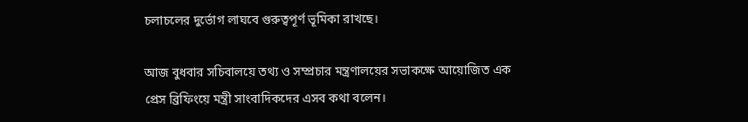চলাচলের দুর্ভোগ লাঘবে গুরুত্বপূর্ণ ভূমিকা রাখছে।

আজ বুধবার সচিবালয়ে তথ্য ও সম্প্রচার মন্ত্রণালয়ের সভাকক্ষে আয়োজিত এক প্রেস ব্রিফিংয়ে মন্ত্রী সাংবাদিকদের এসব কথা বলেন।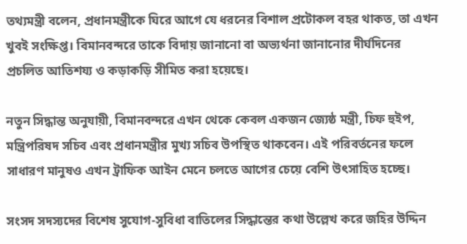তথ্যমন্ত্রী বলেন, প্রধানমন্ত্রীকে ঘিরে আগে যে ধরনের বিশাল প্রটোকল বহর থাকত, তা এখন খুবই সংক্ষিপ্ত। বিমানবন্দরে তাকে বিদায় জানানো বা অভ্যর্থনা জানানোর দীর্ঘদিনের প্রচলিত আতিশয্য ও কড়াকড়ি সীমিত করা হয়েছে।

নতুন সিদ্ধান্ত অনুযায়ী, বিমানবন্দরে এখন থেকে কেবল একজন জ্যেষ্ঠ মন্ত্রী, চিফ হুইপ, মন্ত্রিপরিষদ সচিব এবং প্রধানমন্ত্রীর মুখ্য সচিব উপস্থিত থাকবেন। এই পরিবর্তনের ফলে সাধারণ মানুষও এখন ট্রাফিক আইন মেনে চলতে আগের চেয়ে বেশি উৎসাহিত হচ্ছে।

সংসদ সদস্যদের বিশেষ সুযোগ-সুবিধা বাতিলের সিদ্ধান্তের কথা উল্লেখ করে জহির উদ্দিন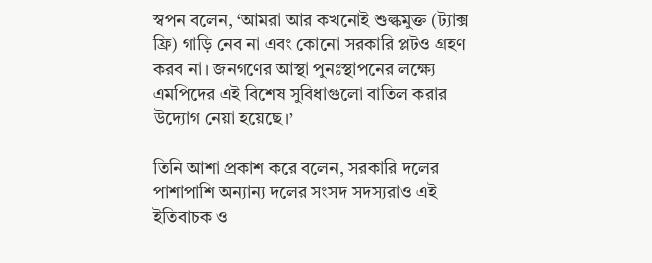স্বপন বলেন, ‘আমরা আর কখনোই শুল্কমুক্ত (ট্যাক্স ফ্রি) গাড়ি নেব না এবং কোনো সরকারি প্লটও গ্রহণ করব না। জনগণের আস্থা পুনঃস্থাপনের লক্ষ্যে এমপিদের এই বিশেষ সুবিধাগুলো বাতিল করার উদ্যোগ নেয়া হয়েছে।’

তিনি আশা প্রকাশ করে বলেন, সরকারি দলের পাশাপাশি অন্যান্য দলের সংসদ সদস্যরাও এই ইতিবাচক ও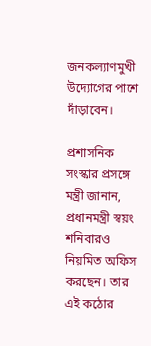জনকল্যাণমুখী উদ্যোগের পাশে দাঁড়াবেন।

প্রশাসনিক সংস্কার প্রসঙ্গে মন্ত্রী জানান, প্রধানমন্ত্রী স্বয়ং শনিবারও নিয়মিত অফিস করছেন। তার এই কঠোর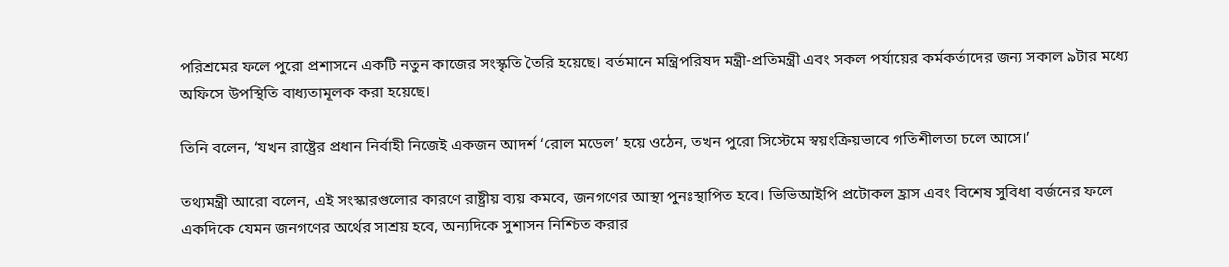পরিশ্রমের ফলে পুরো প্রশাসনে একটি নতুন কাজের সংস্কৃতি তৈরি হয়েছে। বর্তমানে মন্ত্রিপরিষদ মন্ত্রী-প্রতিমন্ত্রী এবং সকল পর্যায়ের কর্মকর্তাদের জন্য সকাল ৯টার মধ্যে অফিসে উপস্থিতি বাধ্যতামূলক করা হয়েছে।

তিনি বলেন, ‘যখন রাষ্ট্রের প্রধান নির্বাহী নিজেই একজন আদর্শ ‘রোল মডেল’ হয়ে ওঠেন, তখন পুরো সিস্টেমে স্বয়ংক্রিয়ভাবে গতিশীলতা চলে আসে।’

তথ্যমন্ত্রী আরো বলেন, এই সংস্কারগুলোর কারণে রাষ্ট্রীয় ব্যয় কমবে, জনগণের আস্থা পুনঃস্থাপিত হবে। ভিভিআইপি প্রটোকল হ্রাস এবং বিশেষ সুবিধা বর্জনের ফলে একদিকে যেমন জনগণের অর্থের সাশ্রয় হবে, অন্যদিকে সুশাসন নিশ্চিত করার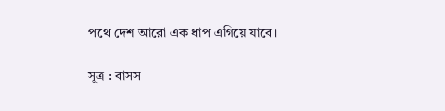পথে দেশ আরো এক ধাপ এগিয়ে যাবে।

সূত্র : বাসস